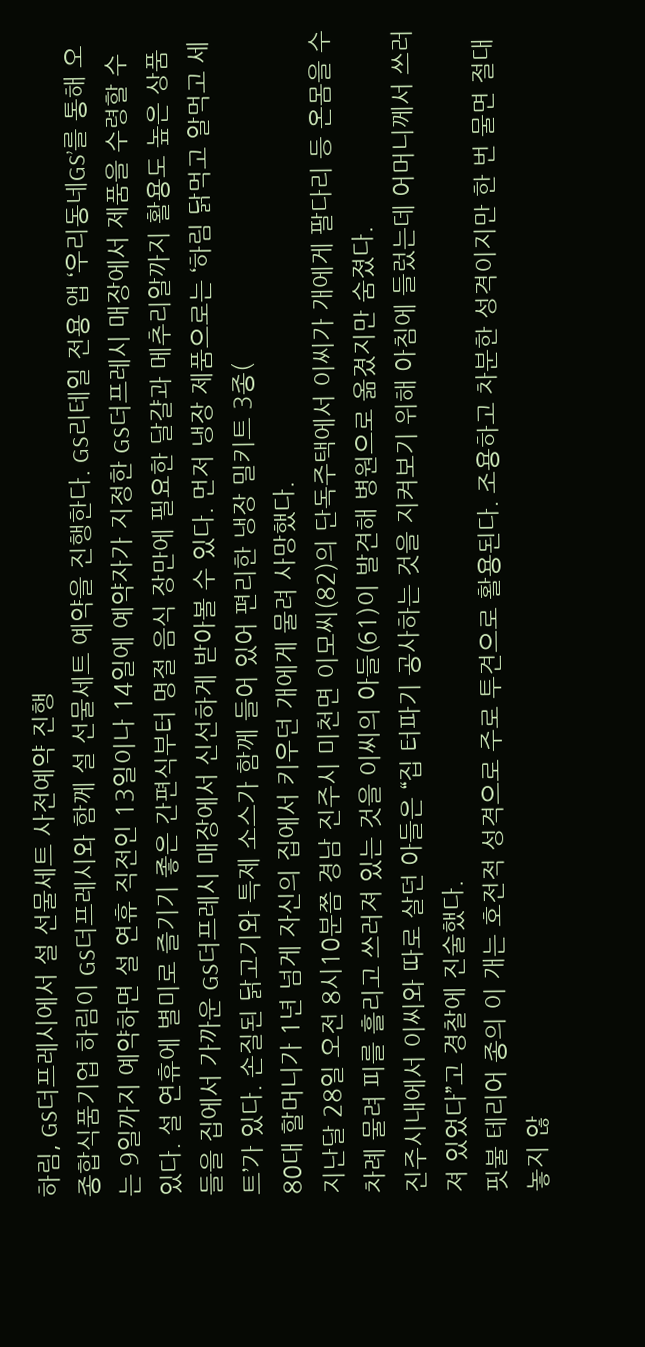하림, GS더프레시에서 설 선물세트 사전예약 진행
종합식품기업 하림이 GS더프레시와 함께 설 선물세트 예약을 진행한다. GS리테일 전용 앱 ‘우리동네GS’를 통해 오는 9일까지 예약하면 설 연휴 직전인 13일이나 14일에 예약자가 지정한 GS더프레시 매장에서 제품을 수령할 수 있다. 설 연휴에 별미로 즐기기 좋은 간편식부터 명절 음식 장만에 필요한 달걀과 메추리알까지 활용도 높은 상품들을 집에서 가까운 GS더프레시 매장에서 신선하게 받아볼 수 있다. 먼저 냉장 제품으로는 ‘하림 닭먹고 알먹고 세트’가 있다. 손질된 닭고기와 특제 소스가 함께 들어 있어 편리한 냉장 밀키트 3종(
80대 할머니가 1년 넘게 자신의 집에서 키우던 개에게 물려 사망했다.
지난달 28일 오전 8시10분쯤 경남 진주시 미천면 이모씨(82)의 단독주택에서 이씨가 개에게 팔다리 등 온몸을 수차례 물려 피를 흘리고 쓰러져 있는 것을 이씨의 아들(61)이 발견해 병원으로 옮겼지만 숨졌다.
진주시내에서 이씨와 따로 살던 아들은 “집 터파기 공사하는 것을 지켜보기 위해 아침에 들렀는데 어머니께서 쓰러져 있었다”고 경찰에 진술했다.
핏불 테리어 종의 이 개는 호전적 성격으로 주로 투견으로 활용된다. 조용하고 차분한 성격이지만 한 번 물면 절대 놓지 않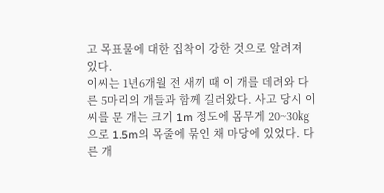고 목표물에 대한 집착이 강한 것으로 알려져 있다.
이씨는 1년6개월 전 새끼 때 이 개를 데려와 다른 5마리의 개들과 함께 길러왔다. 사고 당시 이씨를 문 개는 크기 1m 정도에 몸무게 20~30㎏으로 1.5m의 목줄에 묶인 채 마당에 있었다. 다른 개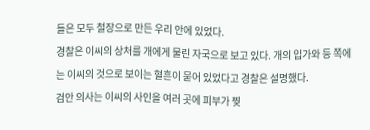들은 모두 철장으로 만든 우리 안에 있었다.
경찰은 이씨의 상처를 개에게 물린 자국으로 보고 있다. 개의 입가와 등 쪽에는 이씨의 것으로 보이는 혈흔이 묻어 있었다고 경찰은 설명했다.
검안 의사는 이씨의 사인을 여러 곳에 피부가 찢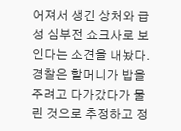어져서 생긴 상처와 급성 심부전 쇼크사로 보인다는 소견을 내놨다.
경찰은 할머니가 밥을 주려고 다가갔다가 물린 것으로 추정하고 정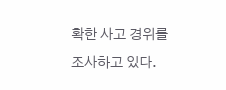확한 사고 경위를 조사하고 있다.